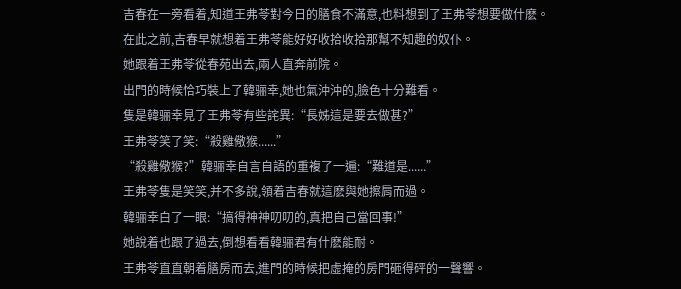吉春在一旁看着,知道王弗苓對今日的膳食不滿意,也料想到了王弗苓想要做什麽。
在此之前,吉春早就想着王弗苓能好好收拾收拾那幫不知趣的奴仆。
她跟着王弗苓從春苑出去,兩人直奔前院。
出門的時候恰巧裝上了韓骊幸,她也氣沖沖的,臉色十分難看。
隻是韓骊幸見了王弗苓有些詫異:“長姊這是要去做甚?”
王弗苓笑了笑:“殺雞儆猴......”
“殺雞儆猴?”韓骊幸自言自語的重複了一遍:“難道是......”
王弗苓隻是笑笑,并不多說,領着吉春就這麽與她擦肩而過。
韓骊幸白了一眼:“搞得神神叨叨的,真把自己當回事!”
她說着也跟了過去,倒想看看韓骊君有什麽能耐。
王弗苓直直朝着膳房而去,進門的時候把虛掩的房門砸得砰的一聲響。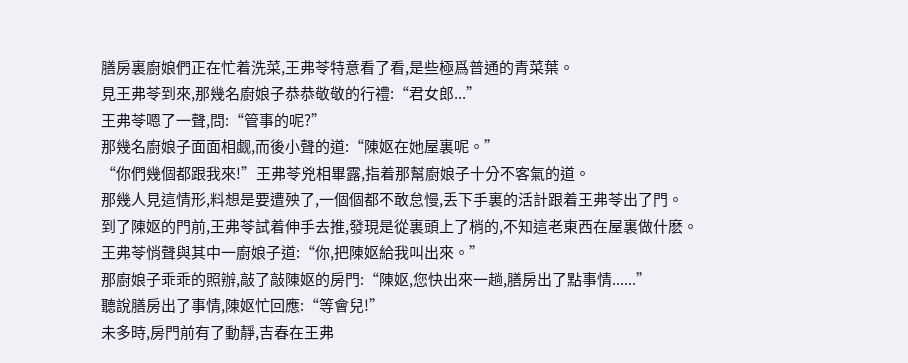膳房裏廚娘們正在忙着洗菜,王弗苓特意看了看,是些極爲普通的青菜葉。
見王弗苓到來,那幾名廚娘子恭恭敬敬的行禮:“君女郎...”
王弗苓嗯了一聲,問:“管事的呢?”
那幾名廚娘子面面相觑,而後小聲的道:“陳妪在她屋裏呢。”
“你們幾個都跟我來!”王弗苓兇相畢露,指着那幫廚娘子十分不客氣的道。
那幾人見這情形,料想是要遭殃了,一個個都不敢怠慢,丢下手裏的活計跟着王弗苓出了門。
到了陳妪的門前,王弗苓試着伸手去推,發現是從裏頭上了梢的,不知這老東西在屋裏做什麽。
王弗苓悄聲與其中一廚娘子道:“你,把陳妪給我叫出來。”
那廚娘子乖乖的照辦,敲了敲陳妪的房門:“陳妪,您快出來一趟,膳房出了點事情......”
聽說膳房出了事情,陳妪忙回應:“等會兒!”
未多時,房門前有了動靜,吉春在王弗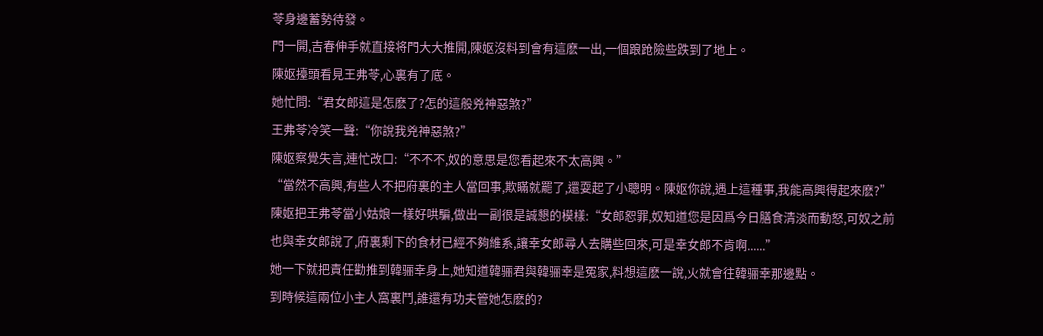苓身邊蓄勢待發。
門一開,吉春伸手就直接将門大大推開,陳妪沒料到會有這麽一出,一個踉跄險些跌到了地上。
陳妪擡頭看見王弗苓,心裏有了底。
她忙問:“君女郎這是怎麽了?怎的這般兇神惡煞?”
王弗苓冷笑一聲:“你說我兇神惡煞?”
陳妪察覺失言,連忙改口:“不不不,奴的意思是您看起來不太高興。”
“當然不高興,有些人不把府裏的主人當回事,欺瞞就罷了,還耍起了小聰明。陳妪你說,遇上這種事,我能高興得起來麽?”
陳妪把王弗苓當小姑娘一樣好哄騙,做出一副很是誠懇的模樣:“女郎恕罪,奴知道您是因爲今日膳食清淡而動怒,可奴之前也與幸女郎說了,府裏剩下的食材已經不夠維系,讓幸女郎尋人去購些回來,可是幸女郎不肯啊......”
她一下就把責任勸推到韓骊幸身上,她知道韓骊君與韓骊幸是冤家,料想這麽一說,火就會往韓骊幸那邊點。
到時候這兩位小主人窩裏鬥,誰還有功夫管她怎麽的?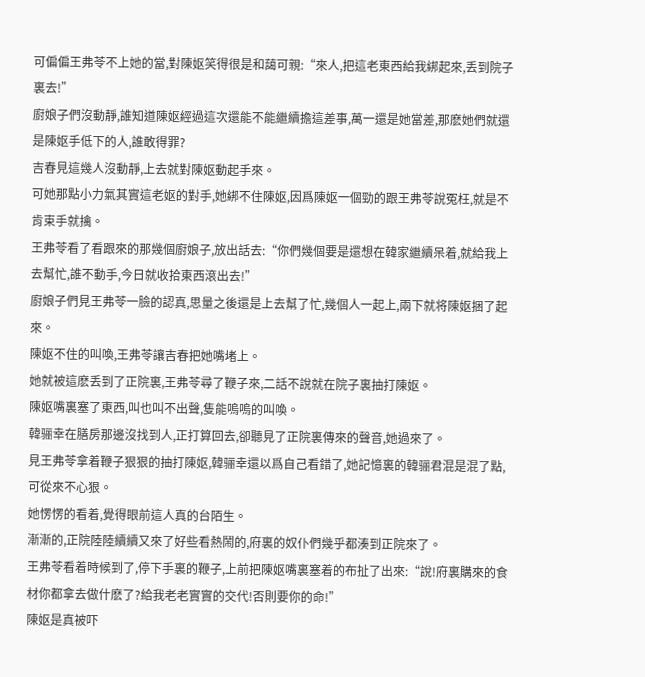可偏偏王弗苓不上她的當,對陳妪笑得很是和藹可親:“來人,把這老東西給我綁起來,丢到院子裏去!”
廚娘子們沒動靜,誰知道陳妪經過這次還能不能繼續擔這差事,萬一還是她當差,那麽她們就還是陳妪手低下的人,誰敢得罪?
吉春見這幾人沒動靜,上去就對陳妪動起手來。
可她那點小力氣其實這老妪的對手,她綁不住陳妪,因爲陳妪一個勁的跟王弗苓說冤枉,就是不肯束手就擒。
王弗苓看了看跟來的那幾個廚娘子,放出話去:“你們幾個要是還想在韓家繼續呆着,就給我上去幫忙,誰不動手,今日就收拾東西滾出去!”
廚娘子們見王弗苓一臉的認真,思量之後還是上去幫了忙,幾個人一起上,兩下就将陳妪捆了起來。
陳妪不住的叫喚,王弗苓讓吉春把她嘴堵上。
她就被這麽丢到了正院裏,王弗苓尋了鞭子來,二話不說就在院子裏抽打陳妪。
陳妪嘴裏塞了東西,叫也叫不出聲,隻能嗚嗚的叫喚。
韓骊幸在膳房那邊沒找到人,正打算回去,卻聽見了正院裏傳來的聲音,她過來了。
見王弗苓拿着鞭子狠狠的抽打陳妪,韓骊幸還以爲自己看錯了,她記憶裏的韓骊君混是混了點,可從來不心狠。
她愣愣的看着,覺得眼前這人真的台陌生。
漸漸的,正院陸陸續續又來了好些看熱鬧的,府裏的奴仆們幾乎都湊到正院來了。
王弗苓看着時候到了,停下手裏的鞭子,上前把陳妪嘴裏塞着的布扯了出來:“說!府裏購來的食材你都拿去做什麽了?給我老老實實的交代!否則要你的命!”
陳妪是真被吓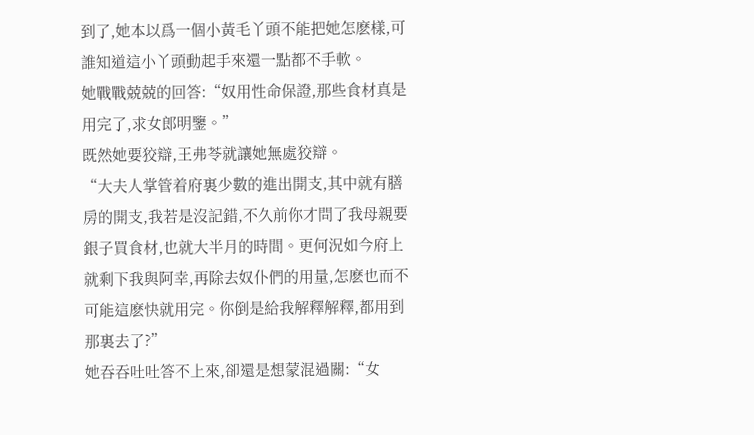到了,她本以爲一個小黃毛丫頭不能把她怎麽樣,可誰知道這小丫頭動起手來還一點都不手軟。
她戰戰兢兢的回答:“奴用性命保證,那些食材真是用完了,求女郎明鑒。”
既然她要狡辯,王弗苓就讓她無處狡辯。
“大夫人掌管着府裏少數的進出開支,其中就有膳房的開支,我若是沒記錯,不久前你才問了我母親要銀子買食材,也就大半月的時間。更何況如今府上就剩下我與阿幸,再除去奴仆們的用量,怎麽也而不可能這麽快就用完。你倒是給我解釋解釋,都用到那裏去了?”
她吞吞吐吐答不上來,卻還是想蒙混過關:“女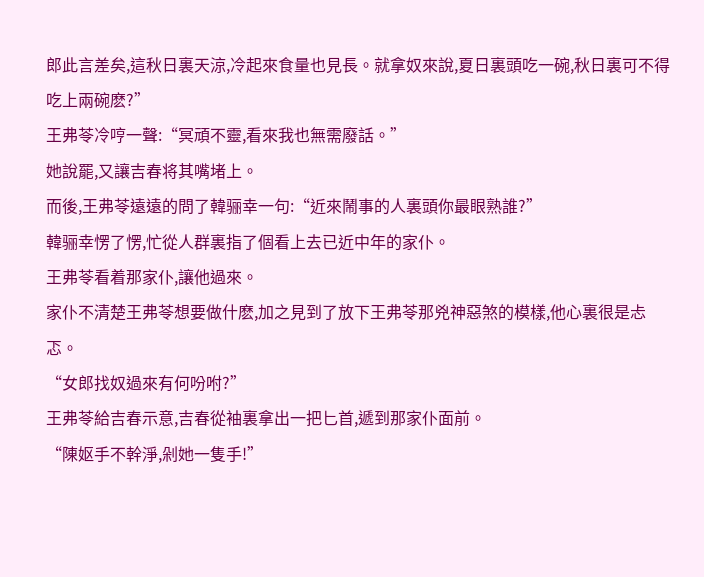郎此言差矣,這秋日裏天涼,冷起來食量也見長。就拿奴來說,夏日裏頭吃一碗,秋日裏可不得吃上兩碗麽?”
王弗苓冷哼一聲:“冥頑不靈,看來我也無需廢話。”
她說罷,又讓吉春将其嘴堵上。
而後,王弗苓遠遠的問了韓骊幸一句:“近來鬧事的人裏頭你最眼熟誰?”
韓骊幸愣了愣,忙從人群裏指了個看上去已近中年的家仆。
王弗苓看着那家仆,讓他過來。
家仆不清楚王弗苓想要做什麽,加之見到了放下王弗苓那兇神惡煞的模樣,他心裏很是忐忑。
“女郎找奴過來有何吩咐?”
王弗苓給吉春示意,吉春從袖裏拿出一把匕首,遞到那家仆面前。
“陳妪手不幹淨,剁她一隻手!”